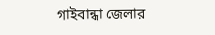গাইবান্ধা জেলার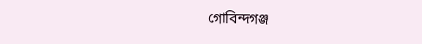গোবিন্দগঞ্জ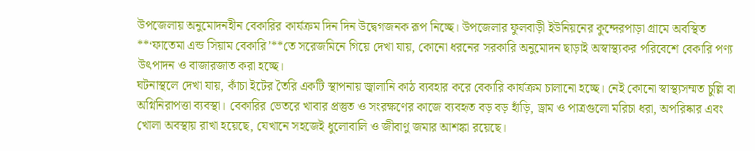উপজেলায় অনুমোদনহীন বেকারির কার্যক্রম দিন দিন উদ্বেগজনক রূপ নিচ্ছে। উপজেলার ফুলবাড়ী ইউনিয়নের কুন্দেরপাড়া গ্রামে অবস্থিত **‘ফাতেমা এন্ড সিয়াম বেকারি’**তে সরেজমিনে গিয়ে দেখা যায়, কোনো ধরনের সরকারি অনুমোদন ছাড়াই অস্বাস্থ্যকর পরিবেশে বেকারি পণ্য উৎপাদন ও বাজারজাত করা হচ্ছে।
ঘটনাস্থলে দেখা যায়, কাঁচা ইটের তৈরি একটি স্থাপনায় জ্বালানি কাঠ ব্যবহার করে বেকারি কার্যক্রম চালানো হচ্ছে। নেই কোনো স্বাস্থ্যসম্মত চুল্লি বা অগ্নিনিরাপত্তা ব্যবস্থা। বেকারির ভেতরে খাবার প্রস্তুত ও সংরক্ষণের কাজে ব্যবহৃত বড় বড় হাঁড়ি, ড্রাম ও পাত্রগুলো মরিচা ধরা, অপরিষ্কার এবং খোলা অবস্থায় রাখা হয়েছে, যেখানে সহজেই ধুলোবালি ও জীবাণু জমার আশঙ্কা রয়েছে।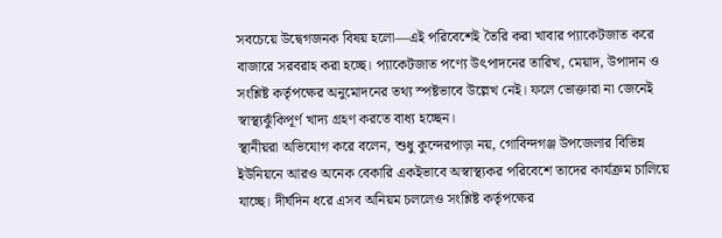সবচেয়ে উদ্বেগজনক বিষয় হলো—এই পরিবেশেই তৈরি করা খাবার প্যাকেটজাত করে বাজারে সরবরাহ করা হচ্ছে। প্যাকেটজাত পণ্যে উৎপাদনের তারিখ, মেয়াদ, উপাদান ও সংশ্লিষ্ট কর্তৃপক্ষের অনুমোদনের তথ্য স্পষ্টভাবে উল্লেখ নেই। ফলে ভোক্তারা না জেনেই স্বাস্থ্যঝুঁকিপূর্ণ খাদ্য গ্রহণ করতে বাধ্য হচ্ছেন।
স্থানীয়রা অভিযোগ করে বলেন, শুধু কুন্দেরপাড়া নয়, গোবিন্দগঞ্জ উপজেলার বিভিন্ন ইউনিয়নে আরও অনেক বেকারি একইভাবে অস্বাস্থ্যকর পরিবেশে তাদের কার্যক্রম চালিয়ে যাচ্ছে। দীর্ঘদিন ধরে এসব অনিয়ম চললেও সংশ্লিষ্ট কর্তৃপক্ষের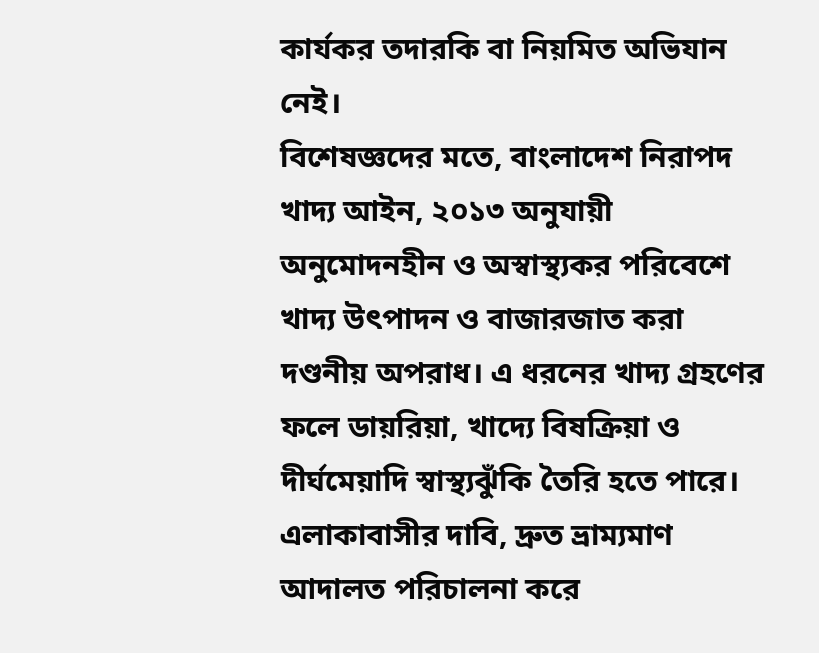কার্যকর তদারকি বা নিয়মিত অভিযান নেই।
বিশেষজ্ঞদের মতে, বাংলাদেশ নিরাপদ খাদ্য আইন, ২০১৩ অনুযায়ী অনুমোদনহীন ও অস্বাস্থ্যকর পরিবেশে খাদ্য উৎপাদন ও বাজারজাত করা দণ্ডনীয় অপরাধ। এ ধরনের খাদ্য গ্রহণের ফলে ডায়রিয়া, খাদ্যে বিষক্রিয়া ও দীর্ঘমেয়াদি স্বাস্থ্যঝুঁকি তৈরি হতে পারে।
এলাকাবাসীর দাবি, দ্রুত ভ্রাম্যমাণ আদালত পরিচালনা করে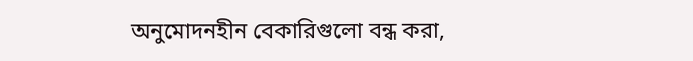অনুমোদনহীন বেকারিগুলো বন্ধ করা,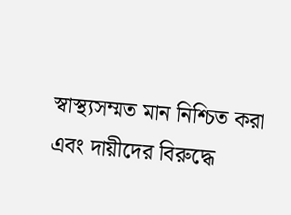স্বাস্থ্যসম্মত মান নিশ্চিত করা এবং দায়ীদের বিরুদ্ধে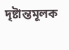দৃষ্টান্তমূলক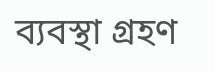ব্যবস্থা গ্রহণ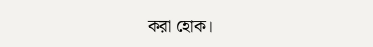করা হোক।